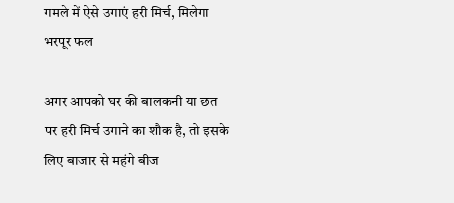गमले में ऐसे उगाएं हरी मिर्च, मिलेगा भरपूर फल

अगर आपको घर की बालकनी या छत पर हरी मिर्च उगाने का शौक है, तो इसके लिए बाजार से महंगे बीज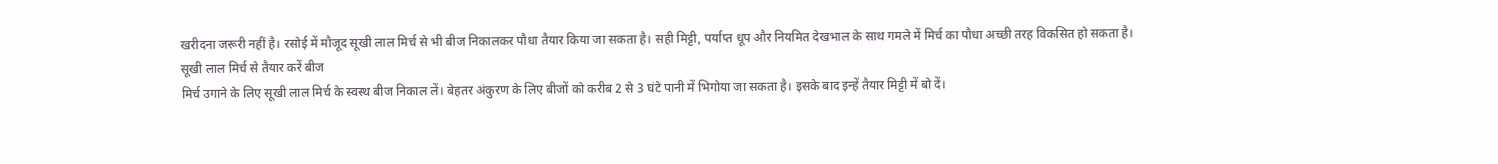खरीदना जरूरी नहीं है। रसोई में मौजूद सूखी लाल मिर्च से भी बीज निकालकर पौधा तैयार किया जा सकता है। सही मिट्टी, पर्याप्त धूप और नियमित देखभाल के साथ गमले में मिर्च का पौधा अच्छी तरह विकसित हो सकता है।
सूखी लाल मिर्च से तैयार करें बीज
मिर्च उगाने के लिए सूखी लाल मिर्च के स्वस्थ बीज निकाल लें। बेहतर अंकुरण के लिए बीजों को करीब 2 से 3 घंटे पानी में भिगोया जा सकता है। इसके बाद इन्हें तैयार मिट्टी में बो दें।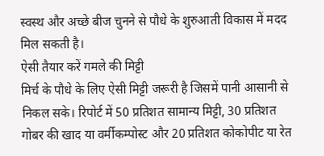स्वस्थ और अच्छे बीज चुनने से पौधे के शुरुआती विकास में मदद मिल सकती है।
ऐसी तैयार करें गमले की मिट्टी
मिर्च के पौधे के लिए ऐसी मिट्टी जरूरी है जिसमें पानी आसानी से निकल सके। रिपोर्ट में 50 प्रतिशत सामान्य मिट्टी, 30 प्रतिशत गोबर की खाद या वर्मीकम्पोस्ट और 20 प्रतिशत कोकोपीट या रेत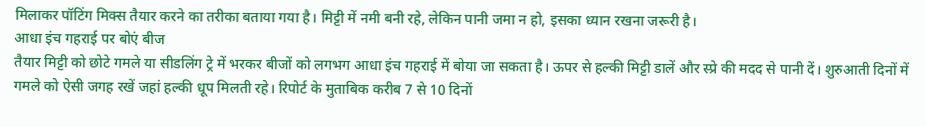मिलाकर पॉटिंग मिक्स तैयार करने का तरीका बताया गया है। मिट्टी में नमी बनी रहे, लेकिन पानी जमा न हो, इसका ध्यान रखना जरूरी है।
आधा इंच गहराई पर बोएं बीज
तैयार मिट्टी को छोटे गमले या सीडलिंग ट्रे में भरकर बीजों को लगभग आधा इंच गहराई में बोया जा सकता है। ऊपर से हल्की मिट्टी डालें और स्प्रे की मदद से पानी दें। शुरुआती दिनों में गमले को ऐसी जगह रखें जहां हल्की धूप मिलती रहे। रिपोर्ट के मुताबिक करीब 7 से 10 दिनों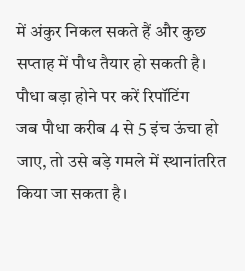में अंकुर निकल सकते हैं और कुछ सप्ताह में पौध तैयार हो सकती है।
पौधा बड़ा होने पर करें रिपॉटिंग
जब पौधा करीब 4 से 5 इंच ऊंचा हो जाए, तो उसे बड़े गमले में स्थानांतरित किया जा सकता है।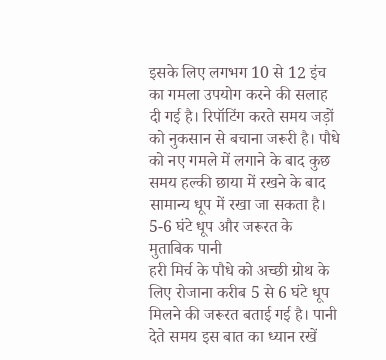इसके लिए लगभग 10 से 12 इंच का गमला उपयोग करने की सलाह दी गई है। रिपॉटिंग करते समय जड़ों को नुकसान से बचाना जरूरी है। पौधे को नए गमले में लगाने के बाद कुछ समय हल्की छाया में रखने के बाद सामान्य धूप में रखा जा सकता है।
5-6 घंटे धूप और जरूरत के मुताबिक पानी
हरी मिर्च के पौधे को अच्छी ग्रोथ के लिए रोजाना करीब 5 से 6 घंटे धूप मिलने की जरूरत बताई गई है। पानी देते समय इस बात का ध्यान रखें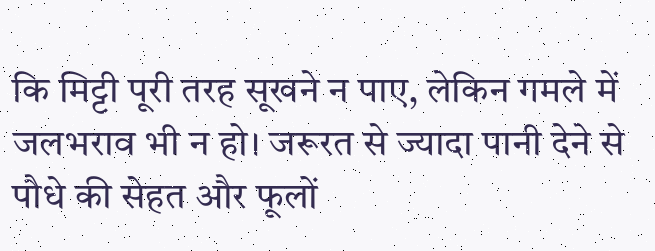कि मिट्टी पूरी तरह सूखने न पाए, लेकिन गमले में जलभराव भी न हो। जरूरत से ज्यादा पानी देने से पौधे की सेहत और फूलों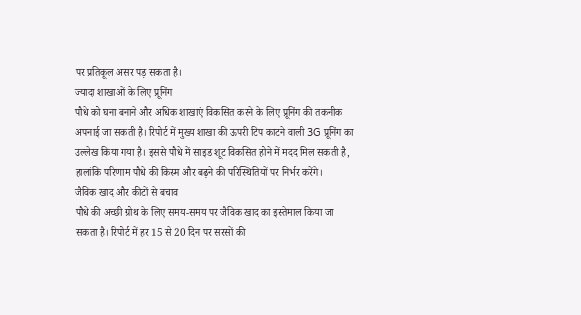पर प्रतिकूल असर पड़ सकता है।
ज्यादा शाखाओं के लिए प्रूनिंग
पौधे को घना बनाने और अधिक शाखाएं विकसित करने के लिए प्रूनिंग की तकनीक अपनाई जा सकती है। रिपोर्ट में मुख्य शाखा की ऊपरी टिप काटने वाली 3G प्रूनिंग का उल्लेख किया गया है। इससे पौधे में साइड शूट विकसित होने में मदद मिल सकती है, हालांकि परिणाम पौधे की किस्म और बढ़ने की परिस्थितियों पर निर्भर करेंगे।
जैविक खाद और कीटों से बचाव
पौधे की अच्छी ग्रोथ के लिए समय-समय पर जैविक खाद का इस्तेमाल किया जा सकता है। रिपोर्ट में हर 15 से 20 दिन पर सरसों की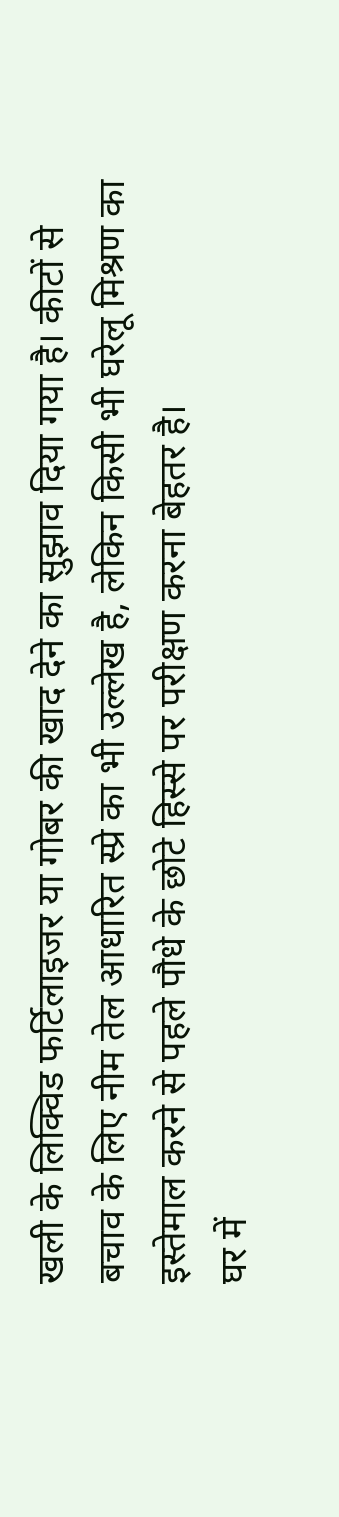खली के लिक्विड फर्टिलाइजर या गोबर की खाद देने का सुझाव दिया गया है। कीटों से बचाव के लिए नीम तेल आधारित स्प्रे का भी उल्लेख है, लेकिन किसी भी घरेलू मिश्रण का इस्तेमाल करने से पहले पौधे के छोटे हिस्से पर परीक्षण करना बेहतर है।
घर में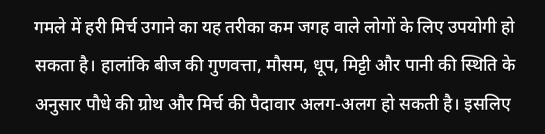गमले में हरी मिर्च उगाने का यह तरीका कम जगह वाले लोगों के लिए उपयोगी हो सकता है। हालांकि बीज की गुणवत्ता, मौसम, धूप, मिट्टी और पानी की स्थिति के अनुसार पौधे की ग्रोथ और मिर्च की पैदावार अलग-अलग हो सकती है। इसलिए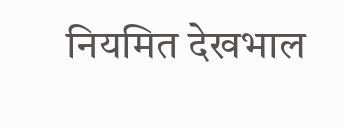नियमित देखभाल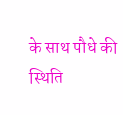के साथ पौधे की स्थिति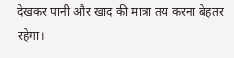देखकर पानी और खाद की मात्रा तय करना बेहतर रहेगा।